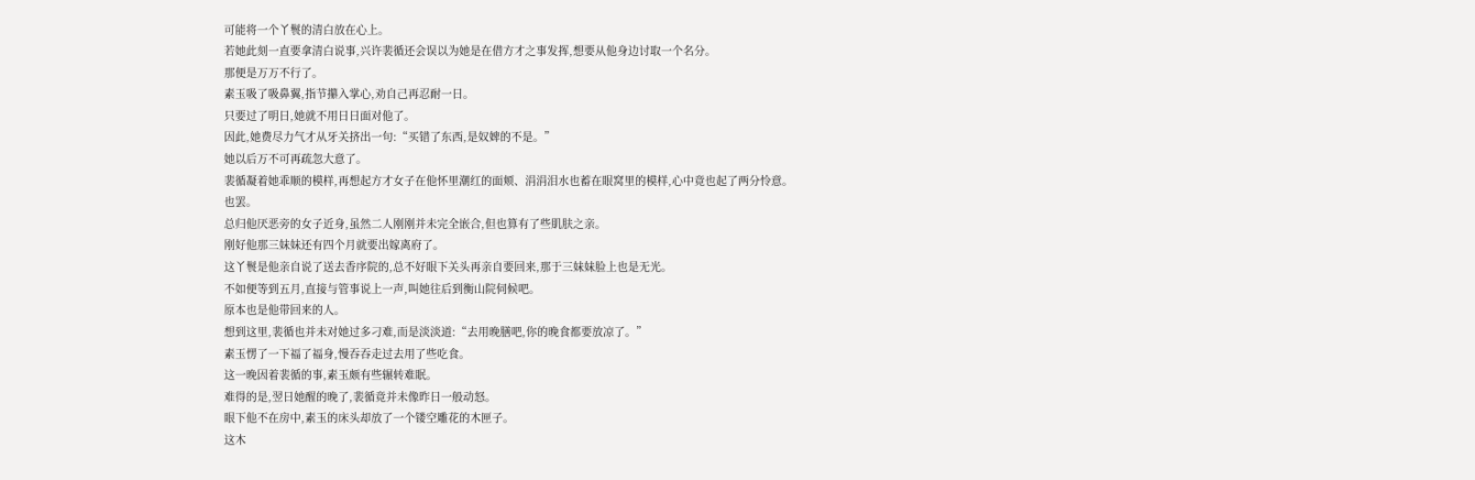可能将一个丫鬟的清白放在心上。
若她此刻一直要拿清白说事,兴许裴循还会误以为她是在借方才之事发挥,想要从他身边讨取一个名分。
那便是万万不行了。
素玉吸了吸鼻翼,指节攥入掌心,劝自己再忍耐一日。
只要过了明日,她就不用日日面对他了。
因此,她费尽力气才从牙关挤出一句:“买错了东西,是奴婢的不是。”
她以后万不可再疏忽大意了。
裴循凝着她乖顺的模样,再想起方才女子在他怀里潮红的面颊、涓涓泪水也蓄在眼窝里的模样,心中竟也起了两分怜意。
也罢。
总归他厌恶旁的女子近身,虽然二人刚刚并未完全嵌合,但也算有了些肌肤之亲。
刚好他那三妹妹还有四个月就要出嫁离府了。
这丫鬟是他亲自说了送去香序院的,总不好眼下关头再亲自要回来,那于三妹妹脸上也是无光。
不如便等到五月,直接与管事说上一声,叫她往后到衡山院伺候吧。
原本也是他带回来的人。
想到这里,裴循也并未对她过多刁难,而是淡淡道:“去用晚膳吧,你的晚食都要放凉了。”
素玉愣了一下福了福身,慢吞吞走过去用了些吃食。
这一晚因着裴循的事,素玉颇有些辗转难眠。
难得的是,翌日她醒的晚了,裴循竟并未像昨日一般动怒。
眼下他不在房中,素玉的床头却放了一个镂空雕花的木匣子。
这木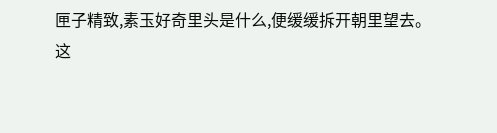匣子精致,素玉好奇里头是什么,便缓缓拆开朝里望去。
这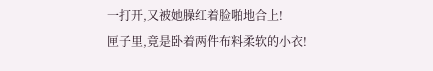一打开,又被她臊红着脸啪地合上!
匣子里,竟是卧着两件布料柔软的小衣!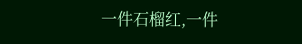一件石榴红,一件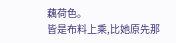藕荷色。
皆是布料上乘,比她原先那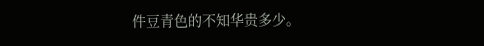件豆青色的不知华贵多少。